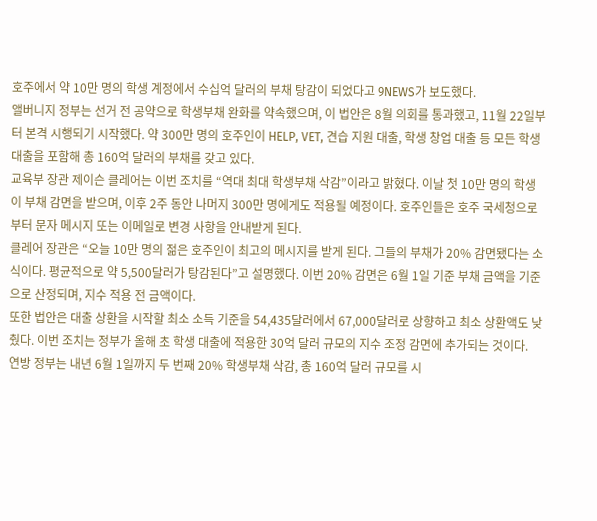호주에서 약 10만 명의 학생 계정에서 수십억 달러의 부채 탕감이 되었다고 9NEWS가 보도했다.
앨버니지 정부는 선거 전 공약으로 학생부채 완화를 약속했으며, 이 법안은 8월 의회를 통과했고, 11월 22일부터 본격 시행되기 시작했다. 약 300만 명의 호주인이 HELP, VET, 견습 지원 대출, 학생 창업 대출 등 모든 학생 대출을 포함해 총 160억 달러의 부채를 갖고 있다.
교육부 장관 제이슨 클레어는 이번 조치를 “역대 최대 학생부채 삭감”이라고 밝혔다. 이날 첫 10만 명의 학생이 부채 감면을 받으며, 이후 2주 동안 나머지 300만 명에게도 적용될 예정이다. 호주인들은 호주 국세청으로부터 문자 메시지 또는 이메일로 변경 사항을 안내받게 된다.
클레어 장관은 “오늘 10만 명의 젊은 호주인이 최고의 메시지를 받게 된다. 그들의 부채가 20% 감면됐다는 소식이다. 평균적으로 약 5,500달러가 탕감된다”고 설명했다. 이번 20% 감면은 6월 1일 기준 부채 금액을 기준으로 산정되며, 지수 적용 전 금액이다.
또한 법안은 대출 상환을 시작할 최소 소득 기준을 54,435달러에서 67,000달러로 상향하고 최소 상환액도 낮췄다. 이번 조치는 정부가 올해 초 학생 대출에 적용한 30억 달러 규모의 지수 조정 감면에 추가되는 것이다.
연방 정부는 내년 6월 1일까지 두 번째 20% 학생부채 삭감, 총 160억 달러 규모를 시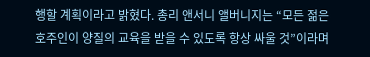행할 계획이라고 밝혔다. 총리 앤서니 앨버니지는 “모든 젊은 호주인이 양질의 교육을 받을 수 있도록 항상 싸울 것”이라며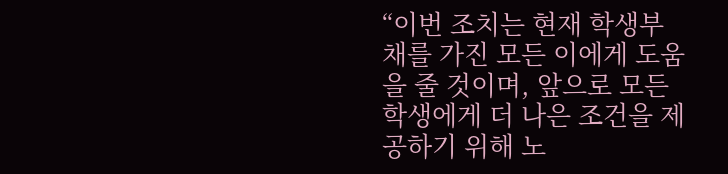“이번 조치는 현재 학생부채를 가진 모든 이에게 도움을 줄 것이며, 앞으로 모든 학생에게 더 나은 조건을 제공하기 위해 노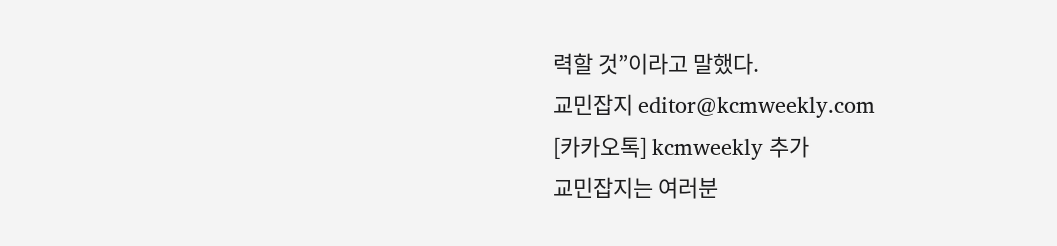력할 것”이라고 말했다.
교민잡지 editor@kcmweekly.com
[카카오톡] kcmweekly 추가
교민잡지는 여러분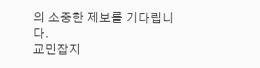의 소중한 제보를 기다립니다.
교민잡지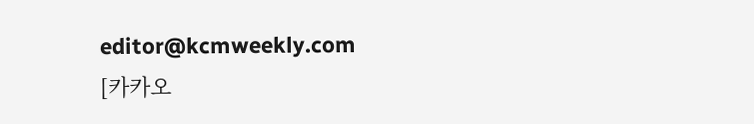editor@kcmweekly.com
[카카오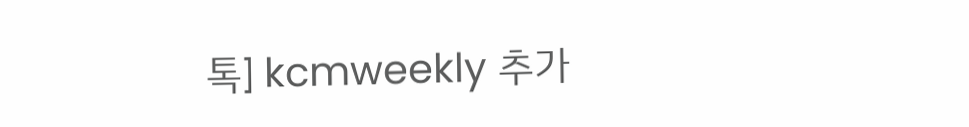톡] kcmweekly 추가